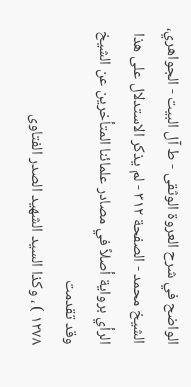الواضح في شرح العروة الوثقى - ط آل البيت - الجواهري، الشيخ محمد - الصفحة ٣١٢ - لم يذكر الاستدلال على هذا الرأي برواية أصلاً في مصادر علمائنا المتأخرين عن الشيخ وقد تقدمت
١٢٧٨ ) ، وكذا السيد الشهيد الصدر الفتاوى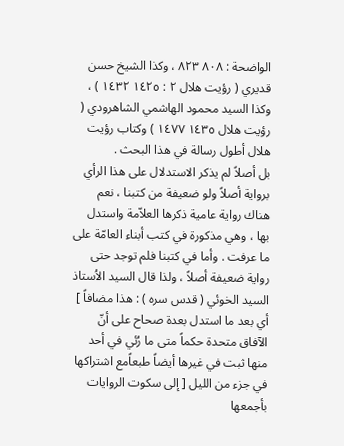الواضحة : ٨٠٨ ٨٢٣ ، وكذا الشيخ حسن قديري ( رؤيت هلال ٢ : ١٤٢٥ ١٤٣٢ ) ، وكذا السيد محمود الهاشمي الشاهرودي ( رؤيت هلال ١٤٣٥ ١٤٧٧ ) وكتاب رؤيت هلال أطول رسالة في هذا البحث .
بل أصلاً لم يذكر الاستدلال على هذا الرأي برواية أصلاً ولو ضعيفة من كتبنا ، نعم هناك رواية عامية ذكرها العلاّمة واستدل بها ، وهي مذكورة في كتب أبناء العامّة على ما عرفت . وأما في كتبنا فلم توجد حتى رواية ضعيفة أصلاً ، ولذا قال السيد الاُستاذ السيد الخوئي ( قدس سره ) : هذا مضافاً ] أي بعد ما استدل بعدة صحاح على أنّ الآفاق متحدة حكماً متى ما رُئي في أحد منها ثبت في غيرها أيضاً طبعاًمع اشتراكها في جزء من الليل [ إلى سكوت الروايات بأجمعها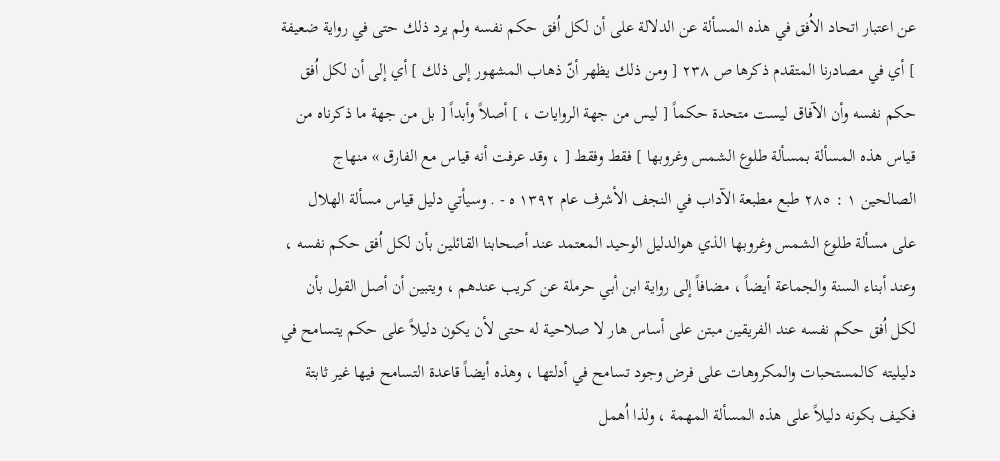عن اعتبار اتحاد الاُفق في هذه المسألة عن الدلالة على أن لكل اُفق حكم نفسه ولم يرد ذلك حتى في رواية ضعيفة ] أي في مصادرنا المتقدم ذكرها ص ٢٣٨ [ ومن ذلك يظهر أنّ ذهاب المشهور إلى ذلك ] أي إلى أن لكل اُفق حكم نفسه وأن الآفاق ليست متحدة حكماً [ ليس من جهة الروايات ، ] أصلاً وأبداً [ بل من جهة ما ذكرناه من قياس هذه المسألة بمسألة طلوع الشمس وغروبها ] فقط وفقط [ ، وقد عرفت أنه قياس مع الفارق » منهاج الصالحين ١ : ٢٨٥ طبع مطبعة الآداب في النجف الأشرف عام ١٣٩٢ ه - . وسيأتي دليل قياس مسألة الهلال على مسألة طلوع الشمس وغروبها الذي هوالدليل الوحيد المعتمد عند أصحابنا القائلين بأن لكل اُفق حكم نفسه ، وعند أبناء السنة والجماعة أيضاً ، مضافاً إلى رواية ابن أبي حرملة عن كريب عندهم ، ويتبين أن أصل القول بأن لكل اُفق حكم نفسه عند الفريقين مبتن على أساس هار لا صلاحية له حتى لأن يكون دليلاً على حكم يتسامح في دليليته كالمستحبات والمكروهات على فرض وجود تسامح في أدلتها ، وهذه أيضاً قاعدة التسامح فيها غير ثابتة فكيف بكونه دليلاً على هذه المسألة المهمة ، ولذا اُهمل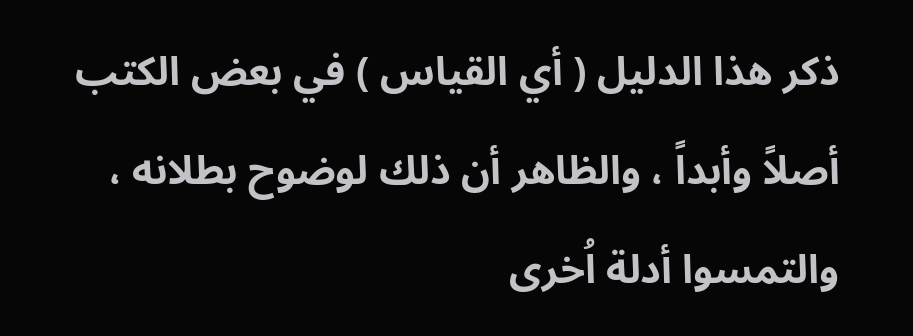ذكر هذا الدليل ( أي القياس ) في بعض الكتب أصلاً وأبداً ، والظاهر أن ذلك لوضوح بطلانه ، والتمسوا أدلة اُخرى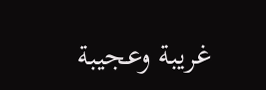غريبة وعجيبة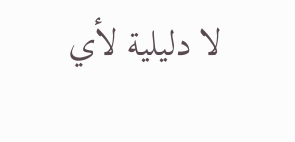لا دليلية لأي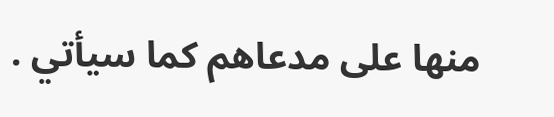منها على مدعاهم كما سيأتي .